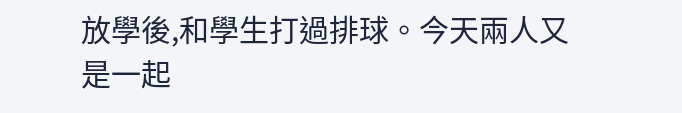放學後,和學生打過排球。今天兩人又是一起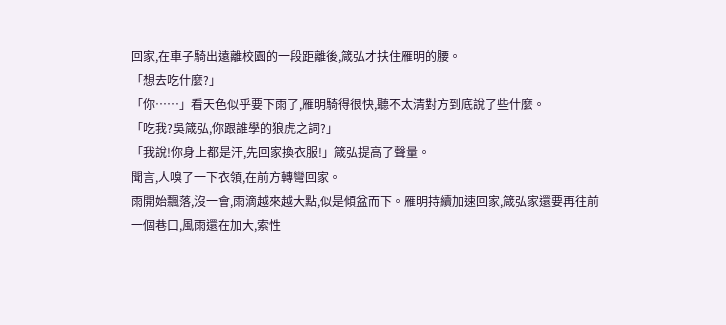回家,在車子騎出遠離校園的一段距離後,箴弘才扶住雁明的腰。
「想去吃什麼?」
「你……」看天色似乎要下雨了,雁明騎得很快,聽不太清對方到底說了些什麼。
「吃我?吳箴弘,你跟誰學的狼虎之詞?」
「我說!你身上都是汗,先回家換衣服!」箴弘提高了聲量。
聞言,人嗅了一下衣領,在前方轉彎回家。
雨開始飄落,沒一會,雨滴越來越大點,似是傾盆而下。雁明持續加速回家,箴弘家還要再往前一個巷口,風雨還在加大,索性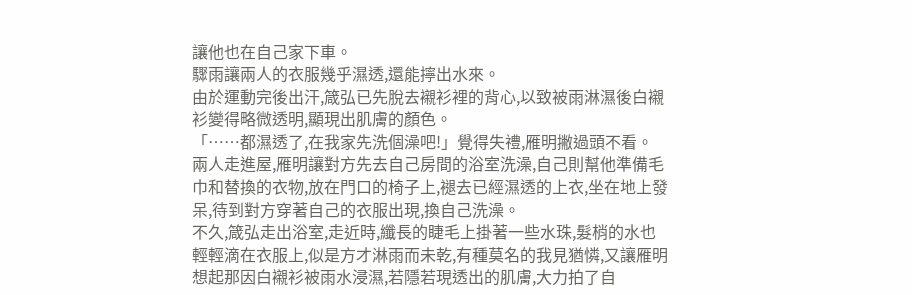讓他也在自己家下車。
驟雨讓兩人的衣服幾乎濕透,還能擰出水來。
由於運動完後出汗,箴弘已先脫去襯衫裡的背心,以致被雨淋濕後白襯衫變得略微透明,顯現出肌膚的顏色。
「……都濕透了,在我家先洗個澡吧!」覺得失禮,雁明撇過頭不看。
兩人走進屋,雁明讓對方先去自己房間的浴室洗澡,自己則幫他準備毛巾和替換的衣物,放在門口的椅子上,褪去已經濕透的上衣,坐在地上發呆,待到對方穿著自己的衣服出現,換自己洗澡。
不久,箴弘走出浴室,走近時,纖長的睫毛上掛著一些水珠,髮梢的水也輕輕滴在衣服上,似是方才淋雨而未乾,有種莫名的我見猶憐,又讓雁明想起那因白襯衫被雨水浸濕,若隱若現透出的肌膚,大力拍了自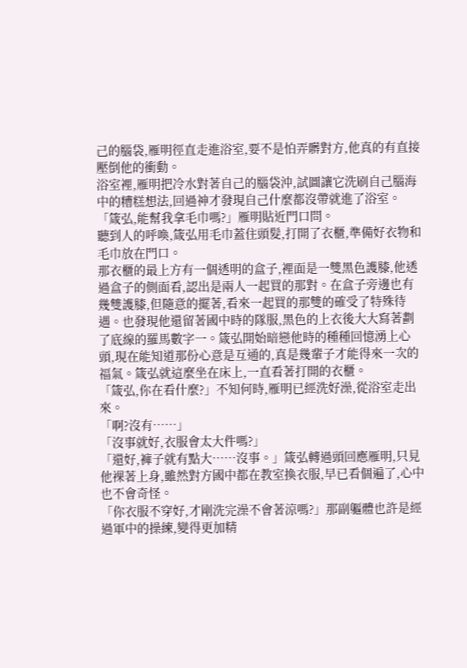己的腦袋,雁明徑直走進浴室,要不是怕弄髒對方,他真的有直接壓倒他的衝動。
浴室裡,雁明把冷水對著自己的腦袋沖,試圖讓它洗刷自己腦海中的糟糕想法,回過神才發現自己什麼都沒帶就進了浴室。
「箴弘,能幫我拿毛巾嗎?」雁明貼近門口問。
聽到人的呼喚,箴弘用毛巾蓋住頭髮,打開了衣櫃,準備好衣物和毛巾放在門口。
那衣櫃的最上方有一個透明的盒子,裡面是一雙黑色護膝,他透過盒子的側面看,認出是兩人一起買的那對。在盒子旁邊也有幾雙護膝,但隨意的擺著,看來一起買的那雙的確受了特殊待遇。也發現他還留著國中時的隊服,黑色的上衣後大大寫著劃了底線的羅馬數字一。箴弘開始暗戀他時的種種回憶湧上心頭,現在能知道那份心意是互通的,真是幾輩子才能得來一次的福氣。箴弘就這麼坐在床上,一直看著打開的衣櫃。
「箴弘,你在看什麼?」不知何時,雁明已經洗好澡,從浴室走出來。
「啊?沒有……」
「沒事就好,衣服會太大件嗎?」
「還好,褲子就有點大……沒事。」箴弘轉過頭回應雁明,只見他裸著上身,雖然對方國中都在教室換衣服,早已看個遍了,心中也不會奇怪。
「你衣服不穿好,才剛洗完澡不會著涼嗎?」那副軀體也許是經過軍中的操練,變得更加精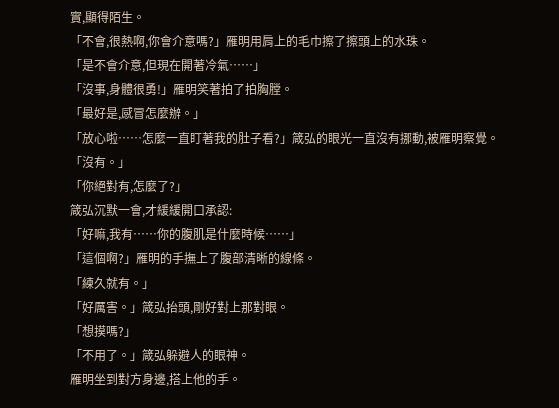實,顯得陌生。
「不會,很熱啊,你會介意嗎?」雁明用肩上的毛巾擦了擦頭上的水珠。
「是不會介意,但現在開著冷氣……」
「沒事,身體很勇!」雁明笑著拍了拍胸膛。
「最好是,感冒怎麼辦。」
「放心啦……怎麼一直盯著我的肚子看?」箴弘的眼光一直沒有挪動,被雁明察覺。
「沒有。」
「你絕對有,怎麼了?」
箴弘沉默一會,才緩緩開口承認:
「好嘛,我有……你的腹肌是什麼時候……」
「這個啊?」雁明的手撫上了腹部清晰的線條。
「練久就有。」
「好厲害。」箴弘抬頭,剛好對上那對眼。
「想摸嗎?」
「不用了。」箴弘躲避人的眼神。
雁明坐到對方身邊,搭上他的手。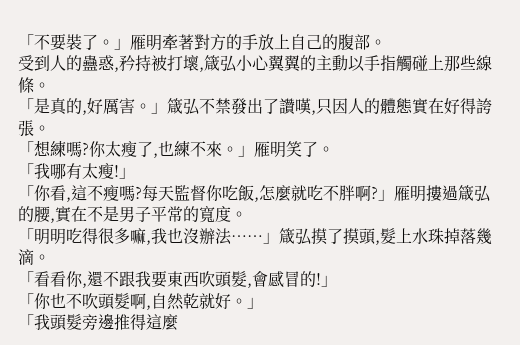「不要裝了。」雁明牽著對方的手放上自己的腹部。
受到人的蠱惑,矜持被打壞,箴弘小心翼翼的主動以手指觸碰上那些線條。
「是真的,好厲害。」箴弘不禁發出了讚嘆,只因人的體態實在好得誇張。
「想練嗎?你太瘦了,也練不來。」雁明笑了。
「我哪有太瘦!」
「你看,這不瘦嗎?每天監督你吃飯,怎麼就吃不胖啊?」雁明摟過箴弘的腰,實在不是男子平常的寬度。
「明明吃得很多嘛,我也沒辦法……」箴弘摸了摸頭,髮上水珠掉落幾滴。
「看看你,還不跟我要東西吹頭髮,會感冒的!」
「你也不吹頭髮啊,自然乾就好。」
「我頭髮旁邊推得這麼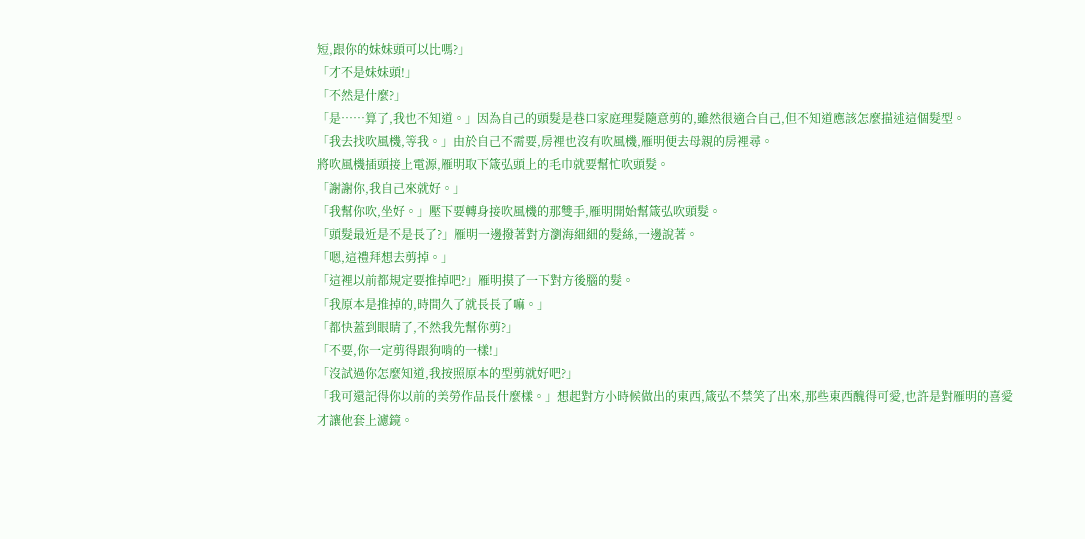短,跟你的妹妹頭可以比嗎?」
「才不是妹妹頭!」
「不然是什麼?」
「是……算了,我也不知道。」因為自己的頭髮是巷口家庭理髮隨意剪的,雖然很適合自己,但不知道應該怎麼描述這個髮型。
「我去找吹風機,等我。」由於自己不需要,房裡也沒有吹風機,雁明便去母親的房裡尋。
將吹風機插頭接上電源,雁明取下箴弘頭上的毛巾就要幫忙吹頭髮。
「謝謝你,我自己來就好。」
「我幫你吹,坐好。」壓下要轉身接吹風機的那雙手,雁明開始幫箴弘吹頭髮。
「頭髮最近是不是長了?」雁明一邊撥著對方瀏海細細的髮絲,一邊說著。
「嗯,這禮拜想去剪掉。」
「這裡以前都規定要推掉吧?」雁明摸了一下對方後腦的髮。
「我原本是推掉的,時間久了就長長了嘛。」
「都快蓋到眼睛了,不然我先幫你剪?」
「不要,你一定剪得跟狗啃的一樣!」
「沒試過你怎麼知道,我按照原本的型剪就好吧?」
「我可還記得你以前的美勞作品長什麼樣。」想起對方小時候做出的東西,箴弘不禁笑了出來,那些東西醜得可愛,也許是對雁明的喜愛才讓他套上濾鏡。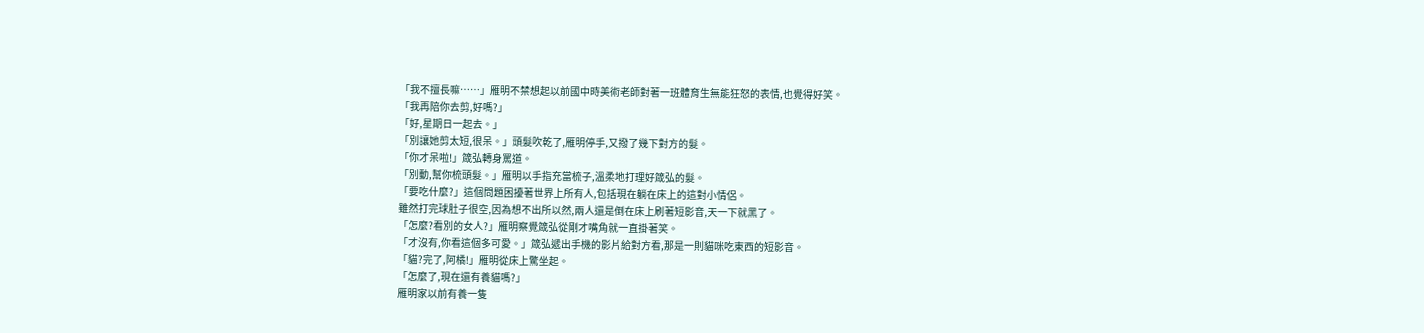「我不擅長嘛……」雁明不禁想起以前國中時美術老師對著一班體育生無能狂怒的表情,也覺得好笑。
「我再陪你去剪,好嗎?」
「好,星期日一起去。」
「別讓她剪太短,很呆。」頭髮吹乾了,雁明停手,又撥了幾下對方的髮。
「你才呆啦!」箴弘轉身罵道。
「別動,幫你梳頭髮。」雁明以手指充當梳子,溫柔地打理好箴弘的髮。
「要吃什麼?」這個問題困擾著世界上所有人,包括現在躺在床上的這對小情侶。
雖然打完球肚子很空,因為想不出所以然,兩人還是倒在床上刷著短影音,天一下就黑了。
「怎麼?看別的女人?」雁明察覺箴弘從剛才嘴角就一直掛著笑。
「才沒有,你看這個多可愛。」箴弘遞出手機的影片給對方看,那是一則貓咪吃東西的短影音。
「貓?完了,阿橘!」雁明從床上驚坐起。
「怎麼了,現在還有養貓嗎?」
雁明家以前有養一隻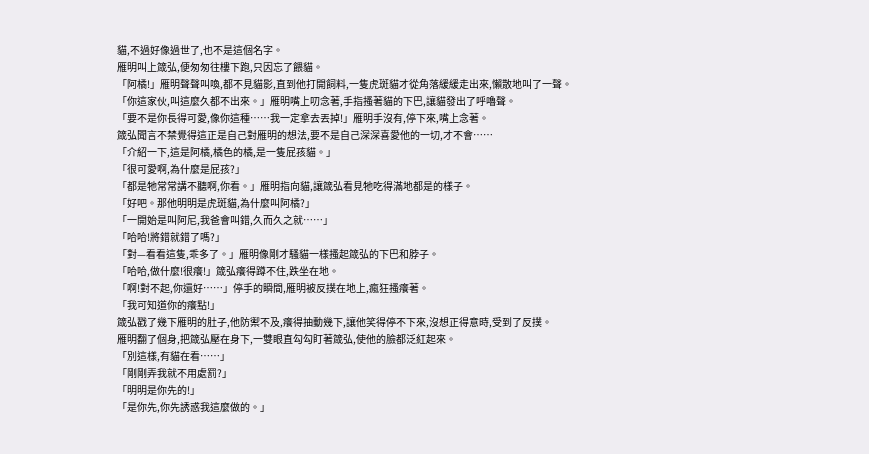貓,不過好像過世了,也不是這個名字。
雁明叫上箴弘,便匆匆往樓下跑,只因忘了餵貓。
「阿橘!」雁明聲聲叫喚,都不見貓影,直到他打開飼料,一隻虎斑貓才從角落緩緩走出來,懶散地叫了一聲。
「你這家伙,叫這麼久都不出來。」雁明嘴上叨念著,手指搔著貓的下巴,讓貓發出了呼嚕聲。
「要不是你長得可愛,像你這種……我一定拿去丟掉!」雁明手沒有,停下來,嘴上念著。
箴弘聞言不禁覺得這正是自己對雁明的想法,要不是自己深深喜愛他的一切,才不會……
「介紹一下,這是阿橘,橘色的橘,是一隻屁孩貓。」
「很可愛啊,為什麼是屁孩?」
「都是牠常常講不聽啊,你看。」雁明指向貓,讓箴弘看見牠吃得滿地都是的樣子。
「好吧。那他明明是虎斑貓,為什麼叫阿橘?」
「一開始是叫阿尼,我爸會叫錯,久而久之就……」
「哈哈!將錯就錯了嗎?」
「對—看看這隻,乖多了。」雁明像剛才騷貓一樣搔起箴弘的下巴和脖子。
「哈哈,做什麼!很癢!」箴弘癢得蹲不住,跌坐在地。
「啊!對不起,你還好……」停手的瞬間,雁明被反撲在地上,瘋狂搔癢著。
「我可知道你的癢點!」
箴弘戳了幾下雁明的肚子,他防禦不及,癢得抽動幾下,讓他笑得停不下來,沒想正得意時,受到了反撲。
雁明翻了個身,把箴弘壓在身下,一雙眼直勾勾盯著箴弘,使他的臉都泛紅起來。
「別這樣,有貓在看……」
「剛剛弄我就不用處罰?」
「明明是你先的!」
「是你先,你先誘惑我這麼做的。」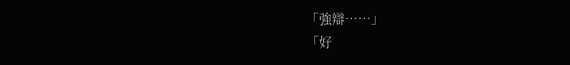「強辯……」
「好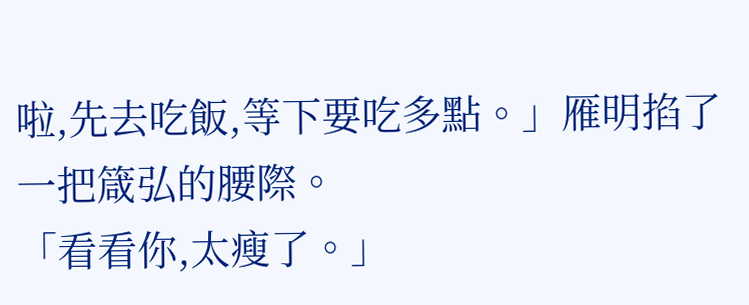啦,先去吃飯,等下要吃多點。」雁明掐了一把箴弘的腰際。
「看看你,太瘦了。」